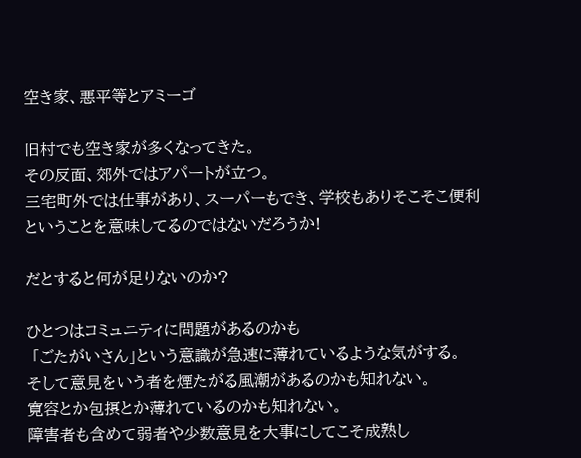空き家、悪平等とアミーゴ

旧村でも空き家が多くなってきた。
その反面、郊外ではアパートが立つ。
三宅町外では仕事があり、スーパーもでき、学校もありそこそこ便利ということを意味してるのではないだろうか!

だとすると何が足りないのか?

ひとつはコミュニティに問題があるのかも
 「ごたがいさん」という意識が急速に薄れているような気がする。
そして意見をいう者を煙たがる風潮があるのかも知れない。
寛容とか包摂とか薄れているのかも知れない。
障害者も含めて弱者や少数意見を大事にしてこそ成熟し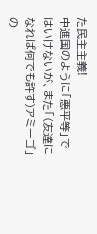た民主主義!
中進国のように「悪平等」ではいけないが、また「(友達になれば何でも許す)アミーゴ」の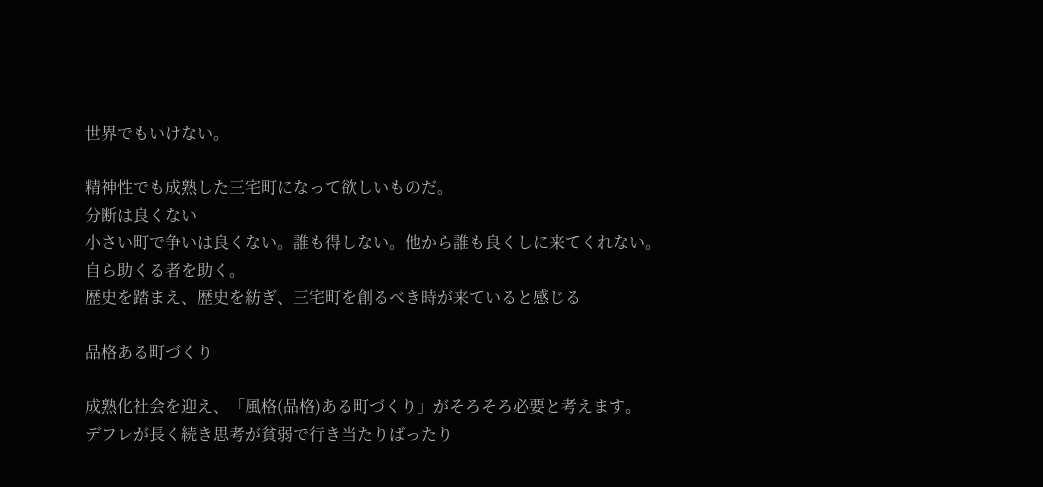世界でもいけない。

精神性でも成熟した三宅町になって欲しいものだ。
分断は良くない
小さい町で争いは良くない。誰も得しない。他から誰も良くしに来てくれない。
自ら助くる者を助く。
歴史を踏まえ、歴史を紡ぎ、三宅町を創るべき時が来ていると感じる

品格ある町づくり

成熟化社会を迎え、「風格(品格)ある町づくり」がそろそろ必要と考えます。
デフレが長く続き思考が貧弱で行き当たりばったり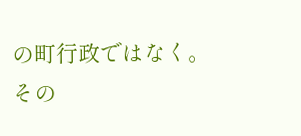の町行政ではなく。
その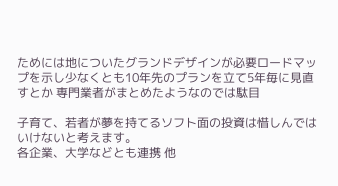ためには地についたグランドデザインが必要ロードマップを示し少なくとも10年先のプランを立て5年毎に見直すとか 専門業者がまとめたようなのでは駄目

子育て、若者が夢を持てるソフト面の投資は惜しんではいけないと考えます。
各企業、大学などとも連携 他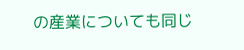の産業についても同じ